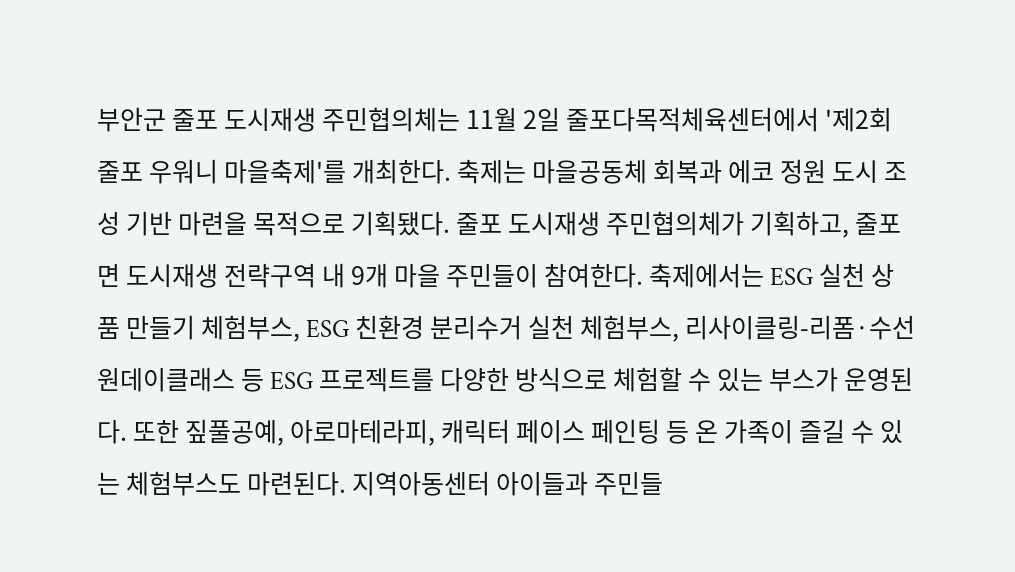부안군 줄포 도시재생 주민협의체는 11월 2일 줄포다목적체육센터에서 '제2회 줄포 우워니 마을축제'를 개최한다. 축제는 마을공동체 회복과 에코 정원 도시 조성 기반 마련을 목적으로 기획됐다. 줄포 도시재생 주민협의체가 기획하고, 줄포면 도시재생 전략구역 내 9개 마을 주민들이 참여한다. 축제에서는 ESG 실천 상품 만들기 체험부스, ESG 친환경 분리수거 실천 체험부스, 리사이클링-리폼·수선 원데이클래스 등 ESG 프로젝트를 다양한 방식으로 체험할 수 있는 부스가 운영된다. 또한 짚풀공예, 아로마테라피, 캐릭터 페이스 페인팅 등 온 가족이 즐길 수 있는 체험부스도 마련된다. 지역아동센터 아이들과 주민들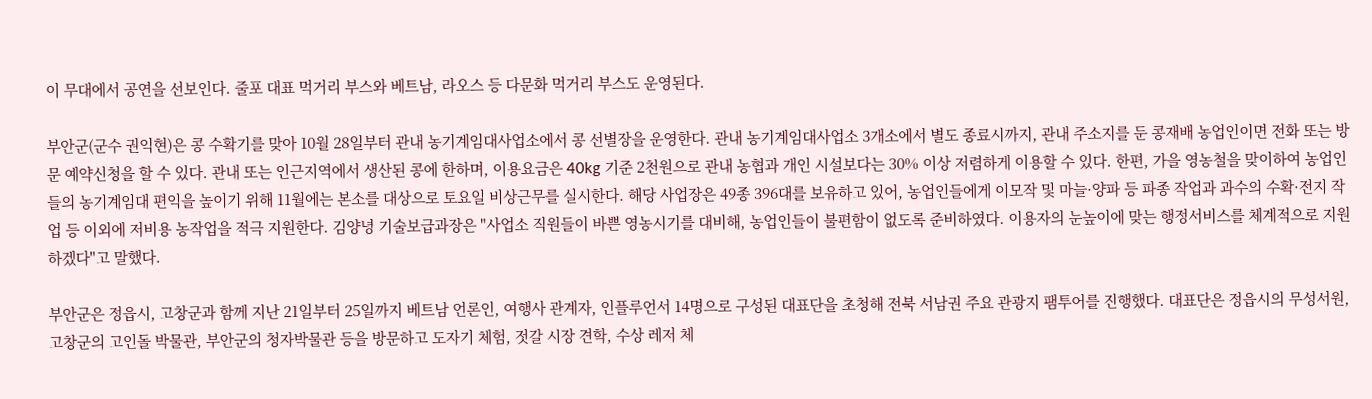이 무대에서 공연을 선보인다. 줄포 대표 먹거리 부스와 베트남, 라오스 등 다문화 먹거리 부스도 운영된다.

부안군(군수 권익현)은 콩 수확기를 맞아 10월 28일부터 관내 농기계임대사업소에서 콩 선별장을 운영한다. 관내 농기계임대사업소 3개소에서 별도 종료시까지, 관내 주소지를 둔 콩재배 농업인이면 전화 또는 방문 예약신청을 할 수 있다. 관내 또는 인근지역에서 생산된 콩에 한하며, 이용요금은 40kg 기준 2천원으로 관내 농협과 개인 시설보다는 30% 이상 저렴하게 이용할 수 있다. 한편, 가을 영농철을 맞이하여 농업인들의 농기계임대 편익을 높이기 위해 11월에는 본소를 대상으로 토요일 비상근무를 실시한다. 해당 사업장은 49종 396대를 보유하고 있어, 농업인들에게 이모작 및 마늘·양파 등 파종 작업과 과수의 수확·전지 작업 등 이외에 저비용 농작업을 적극 지원한다. 김양녕 기술보급과장은 "사업소 직원들이 바쁜 영농시기를 대비해, 농업인들이 불편함이 없도록 준비하였다. 이용자의 눈높이에 맞는 행정서비스를 체계적으로 지원하겠다"고 말했다.

부안군은 정읍시, 고창군과 함께 지난 21일부터 25일까지 베트남 언론인, 여행사 관계자, 인플루언서 14명으로 구성된 대표단을 초청해 전북 서남권 주요 관광지 팸투어를 진행했다. 대표단은 정읍시의 무성서원, 고창군의 고인돌 박물관, 부안군의 청자박물관 등을 방문하고 도자기 체험, 젓갈 시장 견학, 수상 레저 체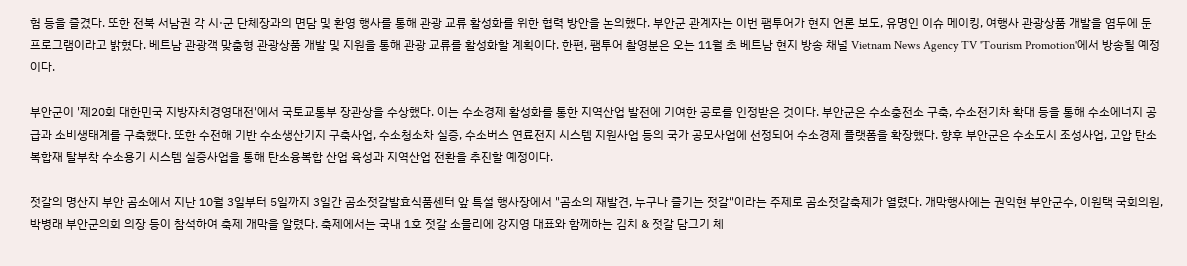험 등을 즐겼다. 또한 전북 서남권 각 시·군 단체장과의 면담 및 환영 행사를 통해 관광 교류 활성화를 위한 협력 방안을 논의했다. 부안군 관계자는 이번 팸투어가 현지 언론 보도, 유명인 이슈 메이킹, 여행사 관광상품 개발을 염두에 둔 프로그램이라고 밝혔다. 베트남 관광객 맞춤형 관광상품 개발 및 지원을 통해 관광 교류를 활성화할 계획이다. 한편, 팸투어 촬영분은 오는 11월 초 베트남 현지 방송 채널 Vietnam News Agency TV 'Tourism Promotion'에서 방송될 예정이다.

부안군이 '제20회 대한민국 지방자치경영대전'에서 국토교통부 장관상을 수상했다. 이는 수소경제 활성화를 통한 지역산업 발전에 기여한 공로를 인정받은 것이다. 부안군은 수소충전소 구축, 수소전기차 확대 등을 통해 수소에너지 공급과 소비생태계를 구축했다. 또한 수전해 기반 수소생산기지 구축사업, 수소청소차 실증, 수소버스 연료전지 시스템 지원사업 등의 국가 공모사업에 선정되어 수소경제 플랫폼을 확장했다. 향후 부안군은 수소도시 조성사업, 고압 탄소복합재 탈부착 수소용기 시스템 실증사업을 통해 탄소융복합 산업 육성과 지역산업 전환을 추진할 예정이다.

젓갈의 명산지 부안 곰소에서 지난 10월 3일부터 5일까지 3일간 곰소젓갈발효식품센터 앞 특설 행사장에서 "곰소의 재발견, 누구나 즐기는 젓갈"이라는 주제로 곰소젓갈축제가 열렸다. 개막행사에는 권익현 부안군수, 이원택 국회의원, 박병래 부안군의회 의장 등이 참석하여 축제 개막을 알렸다. 축제에서는 국내 1호 젓갈 소믈리에 강지영 대표와 함께하는 김치 & 젓갈 담그기 체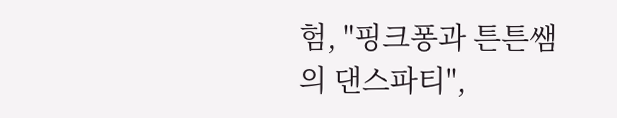험, "핑크퐁과 튼튼쌤의 댄스파티",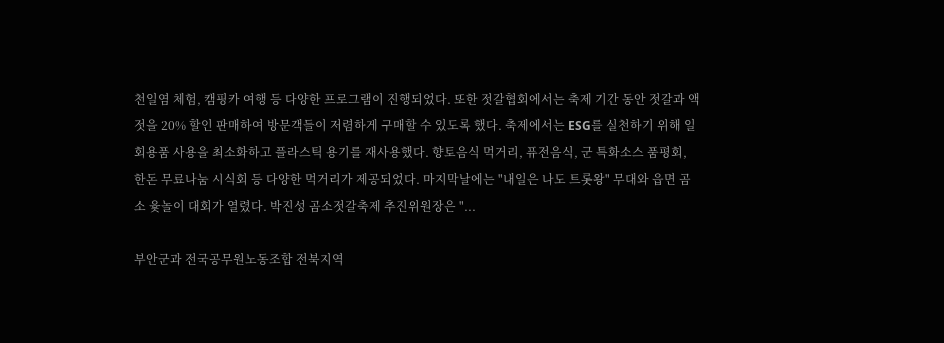천일염 체험, 캠핑카 여행 등 다양한 프로그램이 진행되었다. 또한 젓갈협회에서는 축제 기간 동안 젓갈과 액젓을 20% 할인 판매하여 방문객들이 저렴하게 구매할 수 있도록 했다. 축제에서는 ESG를 실천하기 위해 일회용품 사용을 최소화하고 플라스틱 용기를 재사용했다. 향토음식 먹거리, 퓨전음식, 군 특화소스 품평회, 한돈 무료나눔 시식회 등 다양한 먹거리가 제공되었다. 마지막날에는 "내일은 나도 트롯왕" 무대와 읍면 곰소 윷놀이 대회가 열렸다. 박진성 곰소젓갈축제 추진위원장은 "...

부안군과 전국공무원노동조합 전북지역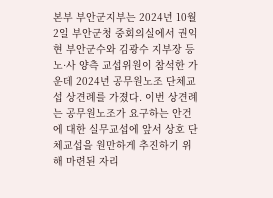본부 부안군지부는 2024년 10월 2일 부안군청 중회의실에서 권익현 부안군수와 김광수 지부장 등 노·사 양측 교섭위원이 참석한 가운데 2024년 공무원노조 단체교섭 상견례를 가졌다. 이번 상견례는 공무원노조가 요구하는 안건에 대한 실무교섭에 앞서 상호 단체교섭을 원만하게 추진하기 위해 마련된 자리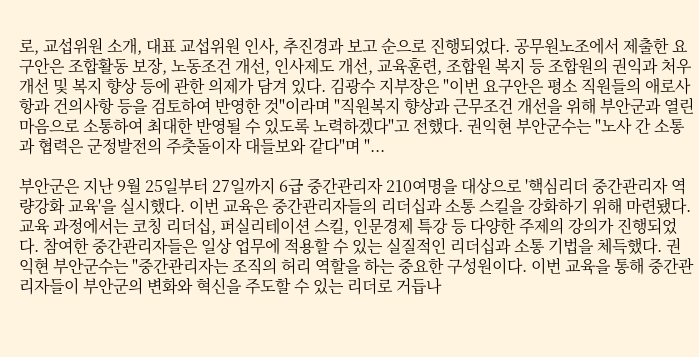로, 교섭위원 소개, 대표 교섭위원 인사, 추진경과 보고 순으로 진행되었다. 공무원노조에서 제출한 요구안은 조합활동 보장, 노동조건 개선, 인사제도 개선, 교육훈련, 조합원 복지 등 조합원의 권익과 처우 개선 및 복지 향상 등에 관한 의제가 담겨 있다. 김광수 지부장은 "이번 요구안은 평소 직원들의 애로사항과 건의사항 등을 검토하여 반영한 것"이라며 "직원복지 향상과 근무조건 개선을 위해 부안군과 열린 마음으로 소통하여 최대한 반영될 수 있도록 노력하겠다"고 전했다. 권익현 부안군수는 "노사 간 소통과 협력은 군정발전의 주춧돌이자 대들보와 같다"며 "...

부안군은 지난 9월 25일부터 27일까지 6급 중간관리자 210여명을 대상으로 '핵심리더 중간관리자 역량강화 교육'을 실시했다. 이번 교육은 중간관리자들의 리더십과 소통 스킬을 강화하기 위해 마련됐다. 교육 과정에서는 코칭 리더십, 퍼실리테이션 스킬, 인문경제 특강 등 다양한 주제의 강의가 진행되었다. 참여한 중간관리자들은 일상 업무에 적용할 수 있는 실질적인 리더십과 소통 기법을 체득했다. 권익현 부안군수는 "중간관리자는 조직의 허리 역할을 하는 중요한 구성원이다. 이번 교육을 통해 중간관리자들이 부안군의 변화와 혁신을 주도할 수 있는 리더로 거듭나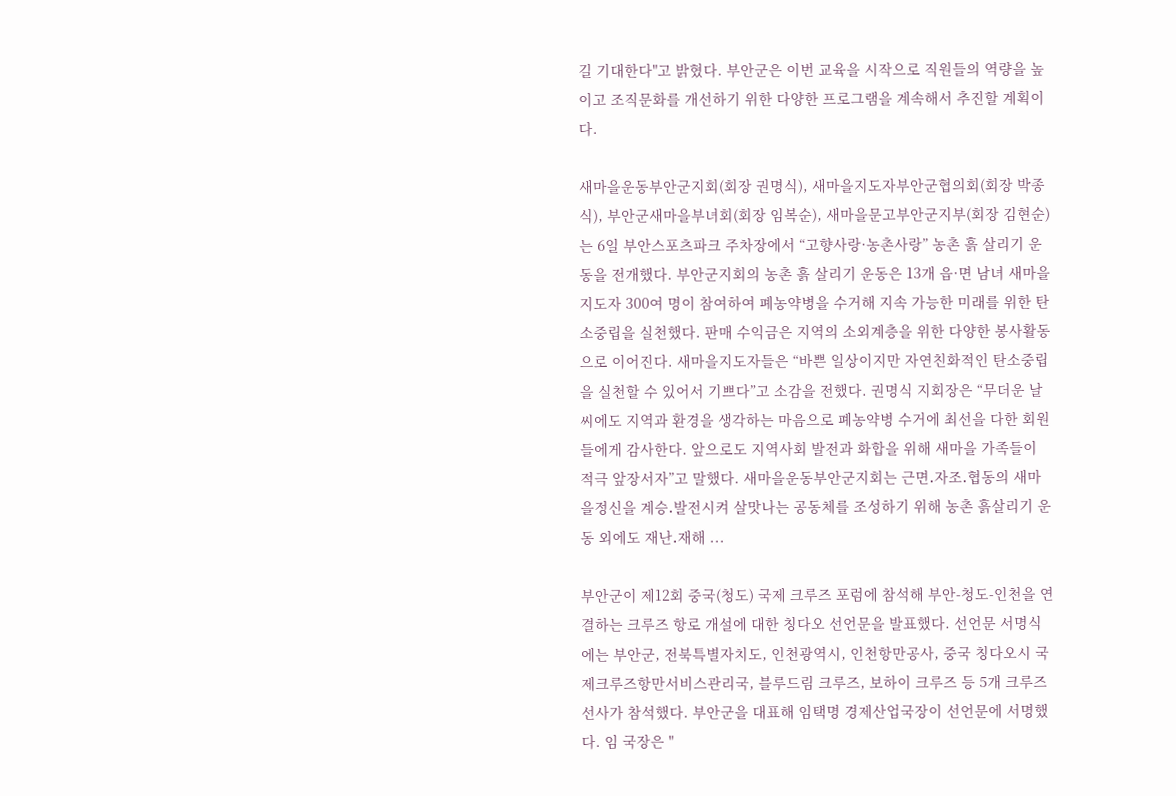길 기대한다"고 밝혔다. 부안군은 이번 교육을 시작으로 직원들의 역량을 높이고 조직문화를 개선하기 위한 다양한 프로그램을 계속해서 추진할 계획이다.

새마을운동부안군지회(회장 권명식), 새마을지도자부안군협의회(회장 박종식), 부안군새마을부녀회(회장 임복순), 새마을문고부안군지부(회장 김현순)는 6일 부안스포츠파크 주차장에서 “고향사랑·농촌사랑” 농촌 흙 살리기 운동을 전개했다. 부안군지회의 농촌 흙 살리기 운동은 13개 읍·면 남녀 새마을지도자 300여 명이 참여하여 폐농약병을 수거해 지속 가능한 미래를 위한 탄소중립을 실천했다. 판매 수익금은 지역의 소외계층을 위한 다양한 봉사활동으로 이어진다. 새마을지도자들은 “바쁜 일상이지만 자연친화적인 탄소중립을 실천할 수 있어서 기쁘다”고 소감을 전했다. 권명식 지회장은 “무더운 날씨에도 지역과 환경을 생각하는 마음으로 폐농약병 수거에 최선을 다한 회원들에게 감사한다. 앞으로도 지역사회 발전과 화합을 위해 새마을 가족들이 적극 앞장서자”고 말했다. 새마을운동부안군지회는 근면․자조․협동의 새마을정신을 계승․발전시켜 살맛나는 공동체를 조성하기 위해 농촌 흙살리기 운동 외에도 재난․재해 ...

부안군이 제12회 중국(청도) 국제 크루즈 포럼에 참석해 부안-청도-인천을 연결하는 크루즈 항로 개설에 대한 칭다오 선언문을 발표했다. 선언문 서명식에는 부안군, 전북특별자치도, 인천광역시, 인천항만공사, 중국 칭다오시 국제크루즈항만서비스관리국, 블루드림 크루즈, 보하이 크루즈 등 5개 크루즈 선사가 참석했다. 부안군을 대표해 임택명 경제산업국장이 선언문에 서명했다. 임 국장은 "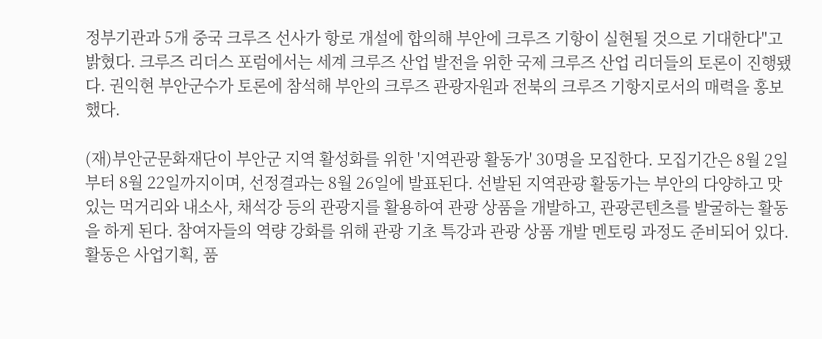정부기관과 5개 중국 크루즈 선사가 항로 개설에 합의해 부안에 크루즈 기항이 실현될 것으로 기대한다"고 밝혔다. 크루즈 리더스 포럼에서는 세계 크루즈 산업 발전을 위한 국제 크루즈 산업 리더들의 토론이 진행됐다. 권익현 부안군수가 토론에 참석해 부안의 크루즈 관광자원과 전북의 크루즈 기항지로서의 매력을 홍보했다.

(재)부안군문화재단이 부안군 지역 활성화를 위한 '지역관광 활동가' 30명을 모집한다. 모집기간은 8월 2일부터 8월 22일까지이며, 선정결과는 8월 26일에 발표된다. 선발된 지역관광 활동가는 부안의 다양하고 맛있는 먹거리와 내소사, 채석강 등의 관광지를 활용하여 관광 상품을 개발하고, 관광콘텐츠를 발굴하는 활동을 하게 된다. 참여자들의 역량 강화를 위해 관광 기초 특강과 관광 상품 개발 멘토링 과정도 준비되어 있다. 활동은 사업기획, 품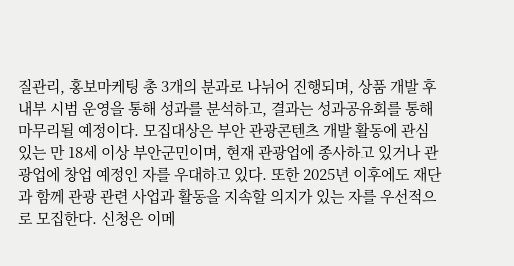질관리, 홍보마케팅 총 3개의 분과로 나뉘어 진행되며, 상품 개발 후 내부 시범 운영을 통해 성과를 분석하고, 결과는 성과공유회를 통해 마무리될 예정이다. 모집대상은 부안 관광콘텐츠 개발 활동에 관심 있는 만 18세 이상 부안군민이며, 현재 관광업에 종사하고 있거나 관광업에 창업 예정인 자를 우대하고 있다. 또한 2025년 이후에도 재단과 함께 관광 관련 사업과 활동을 지속할 의지가 있는 자를 우선적으로 모집한다. 신청은 이메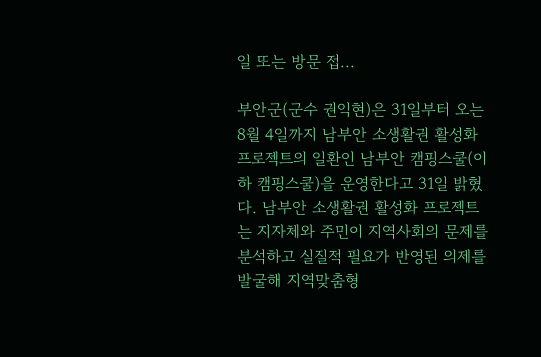일 또는 방문 접...

부안군(군수 권익현)은 31일부터 오는 8월 4일까지 남부안 소생활권 활성화 프로젝트의 일환인 남부안 캠핑스쿨(이하 캠핑스쿨)을 운영한다고 31일 밝혔다. 남부안 소생활권 활성화 프로젝트는 지자체와 주민이 지역사회의 문제를 분석하고 실질적 필요가 반영된 의제를 발굴해 지역맞춤형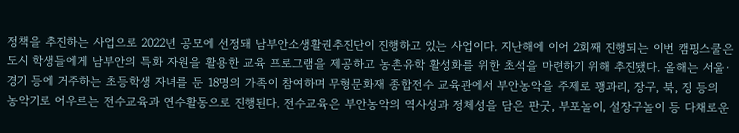정책을 추진하는 사업으로 2022년 공모에 선정돼 남부안소생활권추진단이 진행하고 있는 사업이다. 지난해에 이어 2회째 진행되는 이번 캠핑스쿨은 도시 학생들에게 남부안의 특화 자원을 활용한 교육 프로그램을 제공하고 농촌유학 활성화를 위한 초석을 마련하기 위해 추진됐다. 올해는 서울·경기 등에 거주하는 초등학생 자녀를 둔 18명의 가족이 참여하며 무형문화재 종합전수 교육관에서 부안농악을 주제로 꽹과리, 장구, 북, 징 등의 농악기로 어우르는 전수교육과 연수활동으로 진행된다. 전수교육은 부안농악의 역사성과 정체성을 담은 판굿, 부포놀이, 설장구놀이 등 다채로운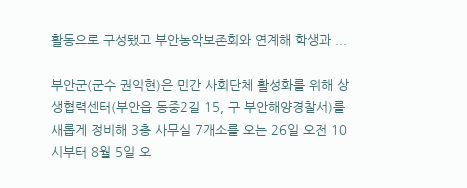활동으로 구성됐고 부안농악보존회와 연계해 학생과 ...

부안군(군수 권익현)은 민간 사회단체 활성화를 위해 상생협력센터(부안읍 동중2길 15, 구 부안해양경찰서)를 새롭게 정비해 3층 사무실 7개소를 오는 26일 오전 10시부터 8월 5일 오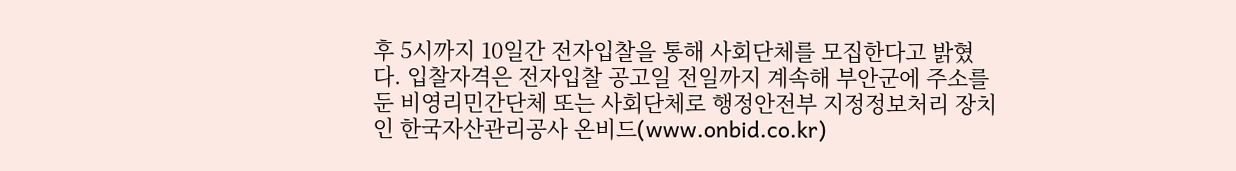후 5시까지 10일간 전자입찰을 통해 사회단체를 모집한다고 밝혔다. 입찰자격은 전자입찰 공고일 전일까지 계속해 부안군에 주소를 둔 비영리민간단체 또는 사회단체로 행정안전부 지정정보처리 장치인 한국자산관리공사 온비드(www.onbid.co.kr)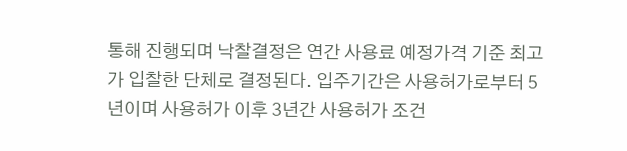통해 진행되며 낙찰결정은 연간 사용료 예정가격 기준 최고가 입찰한 단체로 결정된다. 입주기간은 사용허가로부터 5년이며 사용허가 이후 3년간 사용허가 조건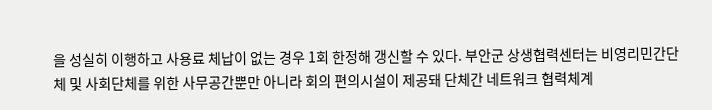을 성실히 이행하고 사용료 체납이 없는 경우 1회 한정해 갱신할 수 있다. 부안군 상생협력센터는 비영리민간단체 및 사회단체를 위한 사무공간뿐만 아니라 회의 편의시설이 제공돼 단체간 네트워크 협력체계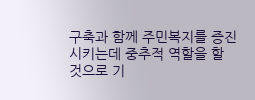구축과 함께 주민복지를 증진시키는데 중추적 역할을 할 것으로 기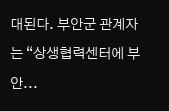대된다. 부안군 관계자는 “상생협력센터에 부안...